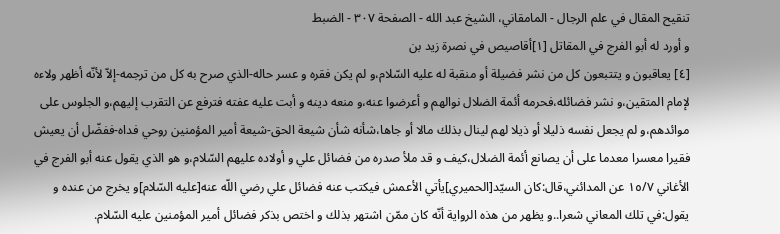تنقيح المقال في علم الرجال - المامقاني، الشيخ عبد الله - الصفحة ٣٠٧ - الضبط
و أورد له أبو الفرج في المقاتل [١]أقاصيص في نصرة زيد بن
[٤] يعاقبون و يتتبعون كل من نشر فضيلة أو منقبة له عليه السّلام،و لم يكن فقره و عسر حاله-الذي صرح به كل من ترجمه-إلاّ لأنّه أظهر ولاءه لإمام المتقين،و نشر فضائله،فحرمه أئمة الضلال نوالهم و أعرضوا عنه،و منعه دينه و أبت عليه عفته فترفع عن التقرب إليهم،و الجلوس على موائدهم،و لم يجعل نفسه ذليلا أو ذيلا لهم لينال بذلك مالا أو جاها،شأنه شأن شيعة الحق-شيعة أمير المؤمنين روحي فداه-ففضّل أن يعيش فقيرا معسرا معدما على أن يصانع أئمة الضلال،كيف و قد ملأ صدره من فضائل علي و أولاده عليهم السّلام،و هو الذي يقول عنه أبو الفرج في الأغاني ١٥/٧ عن المدائني،قال:كان السيّد[الحميري]يأتي الأعمش فيكتب عنه فضائل علي رضي اللّه عنه[عليه السّلام]و يخرج من عنده و يقول:في تلك المعاني شعرا..و يظهر من هذه الرواية أنّه كان ممّن اشتهر بذلك و اختص بذكر فضائل أمير المؤمنين عليه السّلام.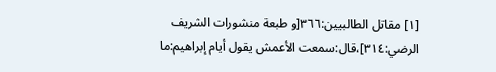[١] مقاتل الطالبيين:٣٦٦[و طبعة منشورات الشريف الرضي:٣١٤]،قال:سمعت الأعمش يقول أيام إبراهيم:ما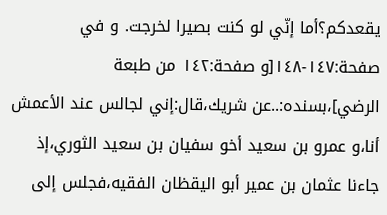يقعدكم؟أما إنّي لو كنت بصيرا لخرجت. و في صفحة:١٤٧-١٤٨[و صفحة:١٤٢ من طبعة الرضي]،بسنده:..عن شريك،قال:إني لجالس عند الأعمش أنا،و عمرو بن سعيد أخو سفيان بن سعيد الثوري،إذ جاءنا عثمان بن عمير أبو اليقظان الفقيه،فجلس إلى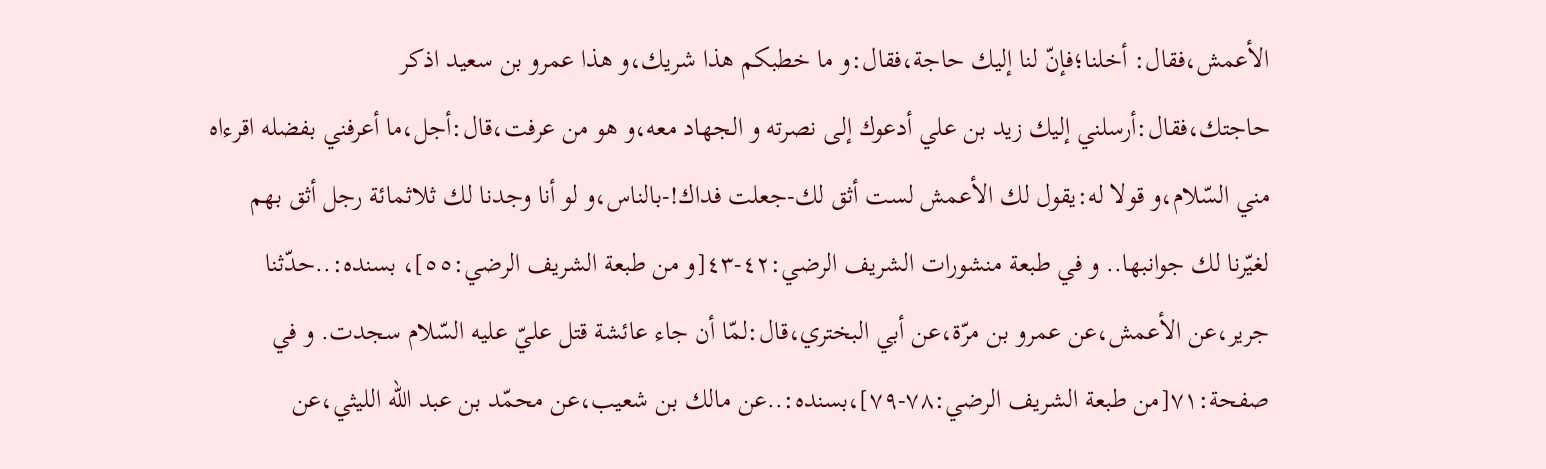الأعمش،فقال: أخلنا؛فإنّ لنا إليك حاجة،فقال:و ما خطبكم هذا شريك،و هذا عمرو بن سعيد اذكر حاجتك،فقال:أرسلني إليك زيد بن علي أدعوك إلى نصرته و الجهاد معه،و هو من عرفت،قال:أجل،ما أعرفني بفضله اقرءاه مني السّلام،و قولا له:يقول لك الأعمش لست أثق لك-جعلت فداك!-بالناس،و لو أنا وجدنا لك ثلاثمائة رجل أثق بهم لغيّرنا لك جوانبها.. و في طبعة منشورات الشريف الرضي:٤٢-٤٣[و من طبعة الشريف الرضي:٥٥]، بسنده:..حدّثنا جرير،عن الأعمش،عن عمرو بن مرّة،عن أبي البختري،قال:لمّا أن جاء عائشة قتل عليّ عليه السّلام سجدت. و في صفحة:٧١[من طبعة الشريف الرضي:٧٨-٧٩]،بسنده:..عن مالك بن شعيب،عن محمّد بن عبد اللّه الليثي،عن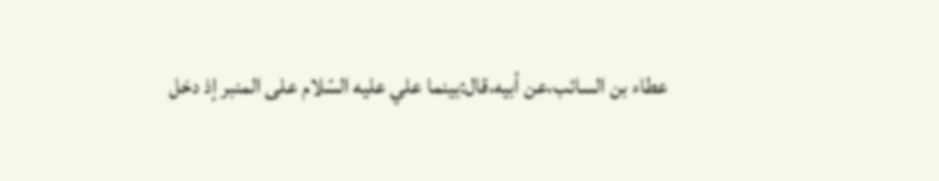عطاء بن السائب،عن أبيه،قال:بينما علي عليه السّلام على المنبر إذ دخل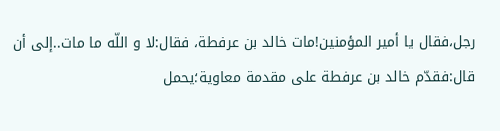رجل،فقال يا أمير المؤمنين!مات خالد بن عرفطة، فقال:لا و اللّه ما مات..إلى أن قال:فقدّم خالد بن عرفطة على مقدمة معاوية؛يحمل